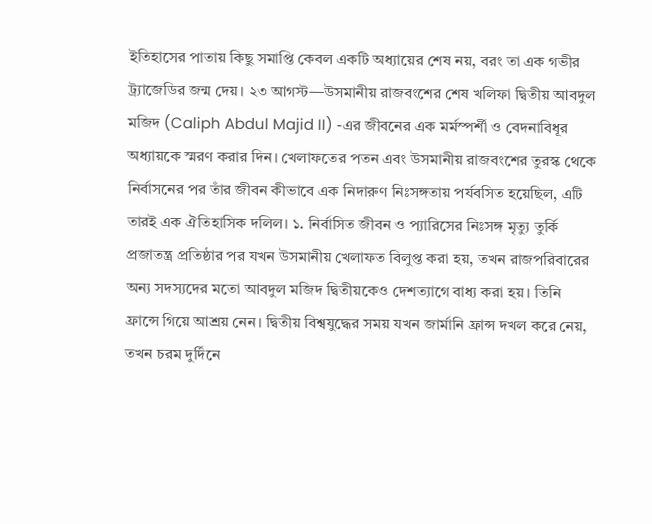ইতিহাসের পাতায় কিছু সমাপ্তি কেবল একটি অধ্যায়ের শেষ নয়, বরং তা এক গভীর ট্র্যাজেডির জন্ম দেয়। ২৩ আগস্ট—উসমানীয় রাজবংশের শেষ খলিফা দ্বিতীয় আবদুল মজিদ (Caliph Abdul Majid II) -এর জীবনের এক মর্মস্পর্শী ও বেদনাবিধূর অধ্যায়কে স্মরণ করার দিন। খেলাফতের পতন এবং উসমানীয় রাজবংশের তুরস্ক থেকে নির্বাসনের পর তাঁর জীবন কীভাবে এক নিদারুণ নিঃসঙ্গতায় পর্যবসিত হয়েছিল, এটি তারই এক ঐতিহাসিক দলিল। ১. নির্বাসিত জীবন ও প্যারিসের নিঃসঙ্গ মৃত্যু তুর্কি প্রজাতন্ত্র প্রতিষ্ঠার পর যখন উসমানীয় খেলাফত বিলুপ্ত করা হয়, তখন রাজপরিবারের অন্য সদস্যদের মতো আবদুল মজিদ দ্বিতীয়কেও দেশত্যাগে বাধ্য করা হয়। তিনি ফ্রান্সে গিয়ে আশ্রয় নেন। দ্বিতীয় বিশ্বযুদ্ধের সময় যখন জার্মানি ফ্রান্স দখল করে নেয়, তখন চরম দুর্দিনে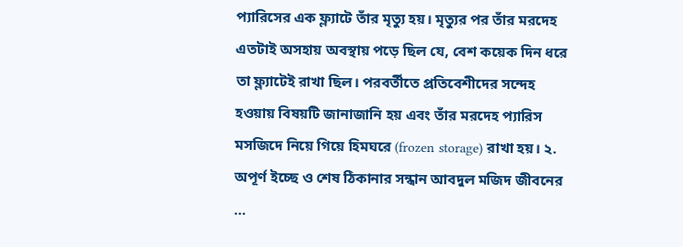প্যারিসের এক ফ্ল্যাটে তাঁর মৃত্যু হয়। মৃত্যুর পর তাঁর মরদেহ এতটাই অসহায় অবস্থায় পড়ে ছিল যে, বেশ কয়েক দিন ধরে তা ফ্ল্যাটেই রাখা ছিল। পরবর্তীতে প্রতিবেশীদের সন্দেহ হওয়ায় বিষয়টি জানাজানি হয় এবং তাঁর মরদেহ প্যারিস মসজিদে নিয়ে গিয়ে হিমঘরে (frozen storage) রাখা হয়। ২. অপূর্ণ ইচ্ছে ও শেষ ঠিকানার সন্ধান আবদুল মজিদ জীবনের ...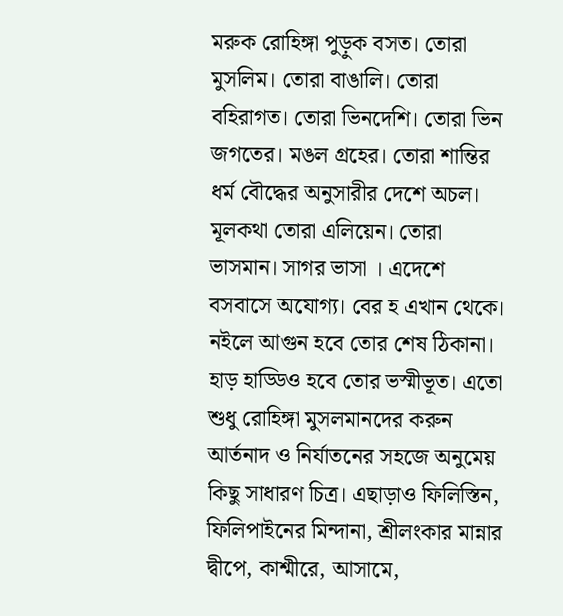মরুক রোহিঙ্গা পুড়ুক বসত। তোরা মুসলিম। তোরা বাঙালি। তোরা বহিরাগত। তোরা ভিনদেশি। তোরা ভিন জগতের। মঙল গ্রহের। তোরা শান্তির ধর্ম বৌদ্ধের অনুসারীর দেশে অচল। মূলকথা তোরা এলিয়েন। তোরা ভাসমান। সাগর ভাসা । এদেশে বসবাসে অযোগ্য। বের হ এখান থেকে। নইলে আগুন হবে তোর শেষ ঠিকানা। হাড় হাড্ডিও হবে তোর ভস্মীভূত। এতো শুধু রোহিঙ্গা মুসলমানদের করুন আর্তনাদ ও নির্যাতনের সহজে অনুমেয় কিছু সাধারণ চিত্র। এছাড়াও ফিলিস্তিন, ফিলিপাইনের মিন্দানা, শ্রীলংকার মান্নার দ্বীপে, কাশ্মীরে, আসামে,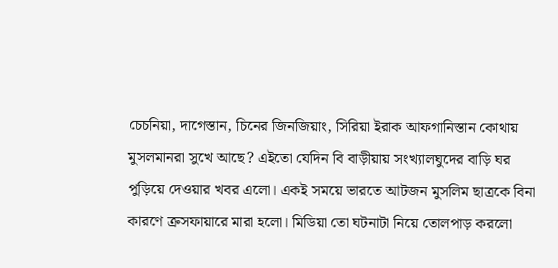চেচনিয়া, দাগেস্তান, চিনের জিনজিয়াং, সিরিয়া ইরাক আফগানিস্তান কোথায় মুসলমানরা সুখে আছে? এইতো যেদিন বি বাড়ীয়ায় সংখ্যালঘুদের বাড়ি ঘর পুড়িয়ে দেওয়ার খবর এলো। একই সময়ে ভারতে আটজন মুসলিম ছাত্রকে বিনা কারণে ক্রসফায়ারে মারা হলো। মিডিয়া তো ঘটনাটা নিয়ে তোলপাড় করলো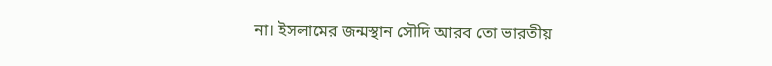না। ইসলামের জন্মস্থান সৌদি আরব তো ভারতীয়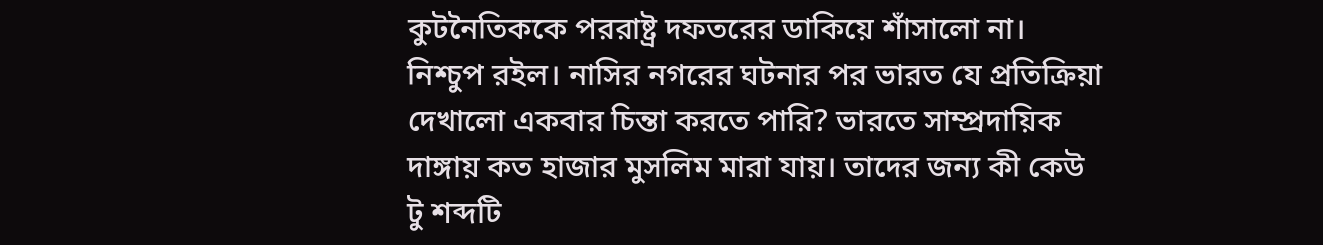কুটনৈতিককে পররাষ্ট্র দফতরের ডাকিয়ে শাঁসালো না। নিশ্চুপ রইল। নাসির নগরের ঘটনার পর ভারত যে প্রতিক্রিয়া দেখালো একবার চিন্তা করতে পারি? ভারতে সাম্প্রদায়িক দাঙ্গায় কত হাজার মুসলিম মারা যায়। তাদের জন্য কী কেউ টু শব্দটি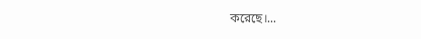করেছে।...